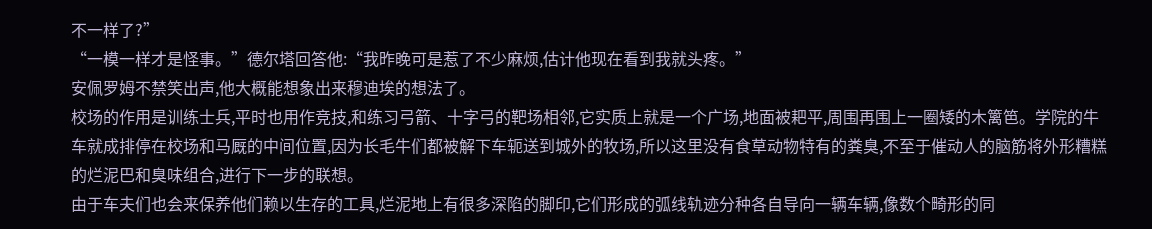不一样了?”
“一模一样才是怪事。”德尔塔回答他:“我昨晚可是惹了不少麻烦,估计他现在看到我就头疼。”
安佩罗姆不禁笑出声,他大概能想象出来穆迪埃的想法了。
校场的作用是训练士兵,平时也用作竞技,和练习弓箭、十字弓的靶场相邻,它实质上就是一个广场,地面被耙平,周围再围上一圈矮的木篱笆。学院的牛车就成排停在校场和马厩的中间位置,因为长毛牛们都被解下车轭送到城外的牧场,所以这里没有食草动物特有的粪臭,不至于催动人的脑筋将外形糟糕的烂泥巴和臭味组合,进行下一步的联想。
由于车夫们也会来保养他们赖以生存的工具,烂泥地上有很多深陷的脚印,它们形成的弧线轨迹分种各自导向一辆车辆,像数个畸形的同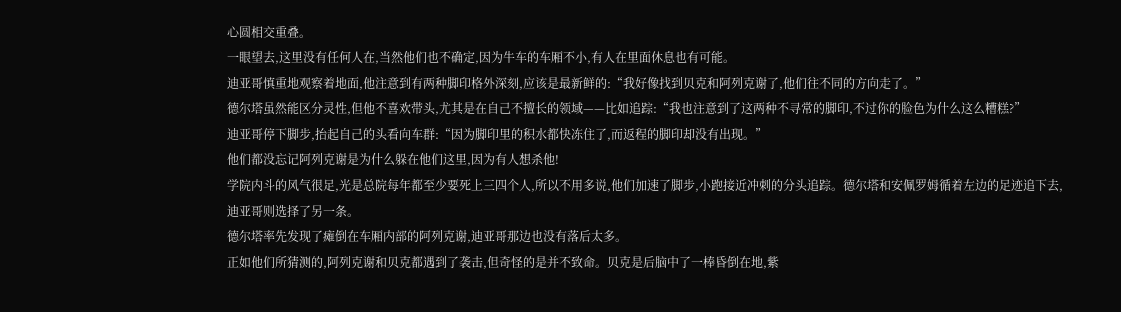心圆相交重叠。
一眼望去,这里没有任何人在,当然他们也不确定,因为牛车的车厢不小,有人在里面休息也有可能。
迪亚哥慎重地观察着地面,他注意到有两种脚印格外深刻,应该是最新鲜的:“我好像找到贝克和阿列克谢了,他们往不同的方向走了。”
德尔塔虽然能区分灵性,但他不喜欢带头,尤其是在自己不擅长的领域——比如追踪:“我也注意到了这两种不寻常的脚印,不过你的脸色为什么这么糟糕?”
迪亚哥停下脚步,抬起自己的头看向车群:“因为脚印里的积水都快冻住了,而返程的脚印却没有出现。”
他们都没忘记阿列克谢是为什么躲在他们这里,因为有人想杀他!
学院内斗的风气很足,光是总院每年都至少要死上三四个人,所以不用多说,他们加速了脚步,小跑接近冲刺的分头追踪。德尔塔和安佩罗姆循着左边的足迹追下去,迪亚哥则选择了另一条。
德尔塔率先发现了瘫倒在车厢内部的阿列克谢,迪亚哥那边也没有落后太多。
正如他们所猜测的,阿列克谢和贝克都遇到了袭击,但奇怪的是并不致命。贝克是后脑中了一棒昏倒在地,紫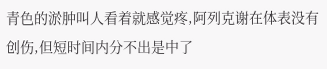青色的淤肿叫人看着就感觉疼,阿列克谢在体表没有创伤,但短时间内分不出是中了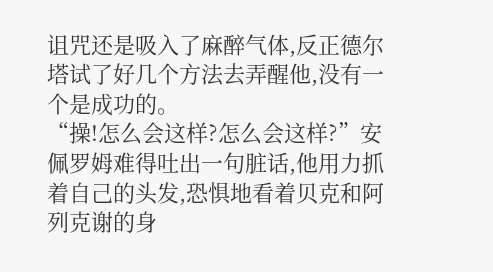诅咒还是吸入了麻醉气体,反正德尔塔试了好几个方法去弄醒他,没有一个是成功的。
“操!怎么会这样?怎么会这样?”安佩罗姆难得吐出一句脏话,他用力抓着自己的头发,恐惧地看着贝克和阿列克谢的身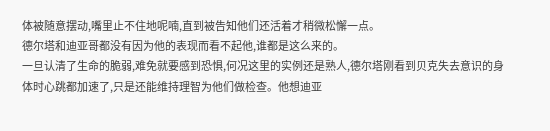体被随意摆动,嘴里止不住地呢喃,直到被告知他们还活着才稍微松懈一点。
德尔塔和迪亚哥都没有因为他的表现而看不起他,谁都是这么来的。
一旦认清了生命的脆弱,难免就要感到恐惧,何况这里的实例还是熟人,德尔塔刚看到贝克失去意识的身体时心跳都加速了,只是还能维持理智为他们做检查。他想迪亚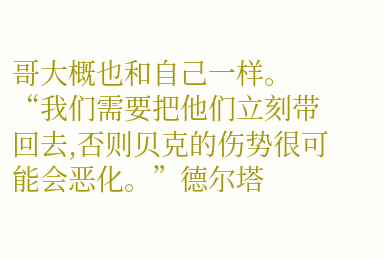哥大概也和自己一样。
“我们需要把他们立刻带回去,否则贝克的伤势很可能会恶化。”德尔塔